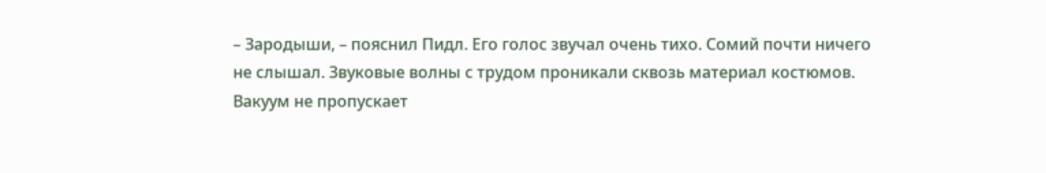– Зародыши, – пояснил Пидл. Его голос звучал очень тихо. Сомий почти ничего не слышал. Звуковые волны с трудом проникали сквозь материал костюмов. Вакуум не пропускает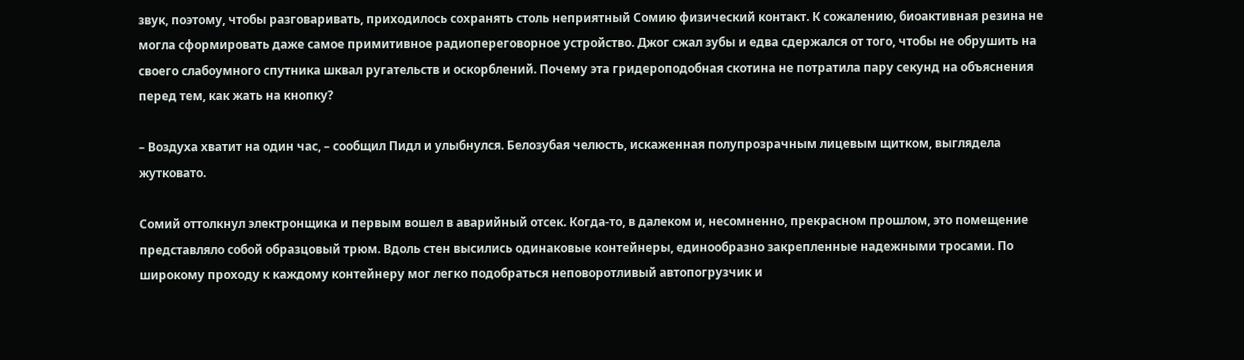звук, поэтому, чтобы разговаривать, приходилось сохранять столь неприятный Сомию физический контакт. К сожалению, биоактивная резина не могла сформировать даже самое примитивное радиопереговорное устройство. Джог сжал зубы и едва сдержался от того, чтобы не обрушить на своего слабоумного спутника шквал ругательств и оскорблений. Почему эта гридероподобная скотина не потратила пару секунд на объяснения перед тем, как жать на кнопку?

– Воздуха хватит на один час, – сообщил Пидл и улыбнулся. Белозубая челюсть, искаженная полупрозрачным лицевым щитком, выглядела жутковато.

Сомий оттолкнул электронщика и первым вошел в аварийный отсек. Когда-то, в далеком и, несомненно, прекрасном прошлом, это помещение представляло собой образцовый трюм. Вдоль стен высились одинаковые контейнеры, единообразно закрепленные надежными тросами. По широкому проходу к каждому контейнеру мог легко подобраться неповоротливый автопогрузчик и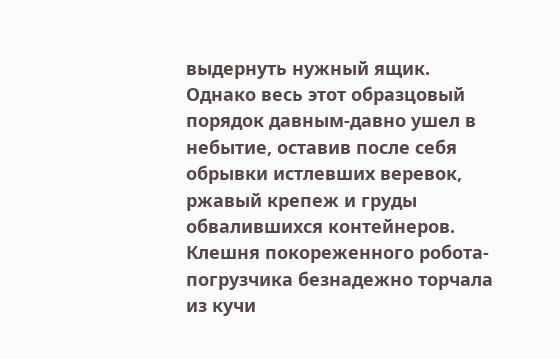выдернуть нужный ящик. Однако весь этот образцовый порядок давным-давно ушел в небытие, оставив после себя обрывки истлевших веревок, ржавый крепеж и груды обвалившихся контейнеров. Клешня покореженного робота-погрузчика безнадежно торчала из кучи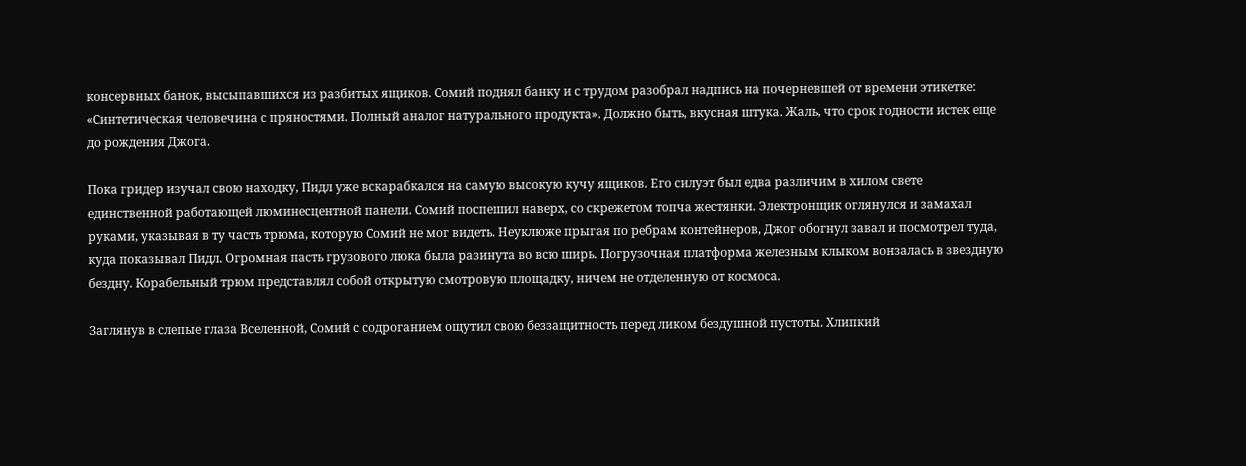консервных банок, высыпавшихся из разбитых ящиков. Сомий поднял банку и с трудом разобрал надпись на почерневшей от времени этикетке: «Синтетическая человечина с пряностями. Полный аналог натурального продукта». Должно быть, вкусная штука. Жаль, что срок годности истек еще до рождения Джога.

Пока гридер изучал свою находку, Пидл уже вскарабкался на самую высокую кучу ящиков. Его силуэт был едва различим в хилом свете единственной работающей люминесцентной панели. Сомий поспешил наверх, со скрежетом топча жестянки. Электронщик оглянулся и замахал руками, указывая в ту часть трюма, которую Сомий не мог видеть. Неуклюже прыгая по ребрам контейнеров, Джог обогнул завал и посмотрел туда, куда показывал Пидл. Огромная пасть грузового люка была разинута во всю ширь. Погрузочная платформа железным клыком вонзалась в звездную бездну. Корабельный трюм представлял собой открытую смотровую площадку, ничем не отделенную от космоса.

Заглянув в слепые глаза Вселенной, Сомий с содроганием ощутил свою беззащитность перед ликом бездушной пустоты. Хлипкий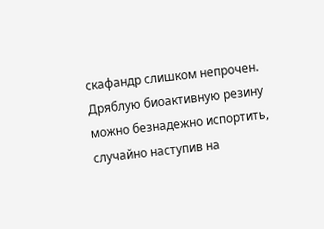скафандр слишком непрочен. Дряблую биоактивную резину можно безнадежно испортить, случайно наступив на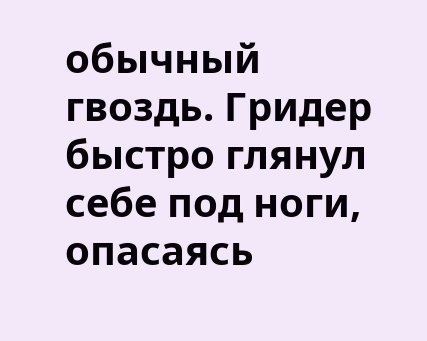обычный гвоздь. Гридер быстро глянул себе под ноги, опасаясь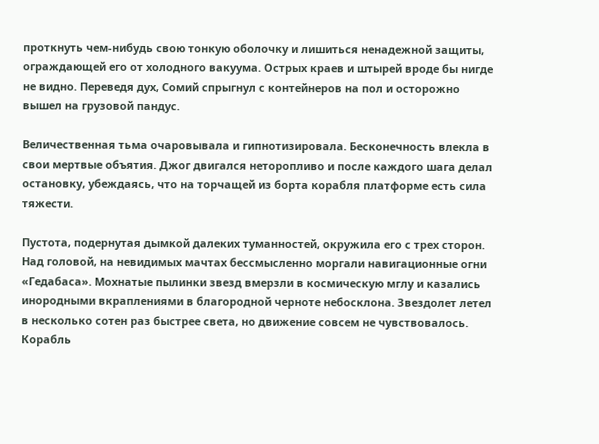проткнуть чем-нибудь свою тонкую оболочку и лишиться ненадежной защиты, ограждающей его от холодного вакуума. Острых краев и штырей вроде бы нигде не видно. Переведя дух, Сомий спрыгнул с контейнеров на пол и осторожно вышел на грузовой пандус.

Величественная тьма очаровывала и гипнотизировалa. Бесконечность влекла в свои мертвые объятия. Джог двигался неторопливо и после каждого шага делал остановку, убеждаясь, что на торчащей из борта корабля платформе есть сила тяжести.

Пустота, подернутая дымкой далеких туманностей, окружила его с трех сторон. Над головой, на невидимых мачтах бессмысленно моргали навигационные огни «Гедабаса». Мохнатые пылинки звезд вмерзли в космическую мглу и казались инородными вкраплениями в благородной черноте небосклона. Звездолет летел в несколько сотен раз быстрее света, но движение совсем не чувствовалось. Корабль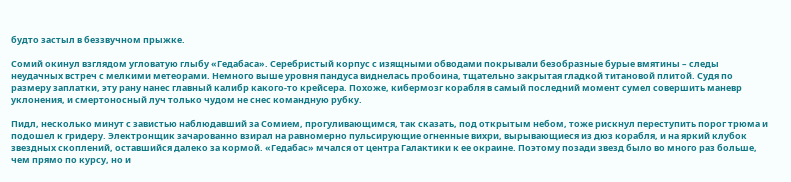будто застыл в беззвучном прыжке.

Сомий окинул взглядом угловатую глыбу «Гедабаса». Серебристый корпус с изящными обводами покрывали безобразные бурые вмятины – следы неудачных встреч с мелкими метеорами. Немного выше уровня пандуса виднелась пробоина, тщательно закрытая гладкой титановой плитой. Судя по размеру заплатки, эту рану нанес главный калибр какого-то крейсера. Похоже, кибермозг корабля в самый последний момент сумел совершить маневр уклонения, и смертоносный луч только чудом не снес командную рубку.

Пидл, несколько минут с завистью наблюдавший за Сомием, прогуливающимся, так сказать, под открытым небом, тоже рискнул переступить порог трюма и подошел к гридеру. Электронщик зачарованно взирал на равномерно пульсирующие огненные вихри, вырывающиеся из дюз корабля, и на яркий клубок звездных скоплений, оставшийся далеко за кормой. «Гедабас» мчался от центра Галактики к ее окраине. Поэтому позади звезд было во много раз больше, чем прямо по курсу, но и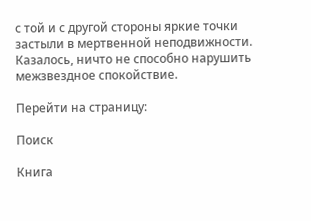с той и с другой стороны яркие точки застыли в мертвенной неподвижности. Казалось, ничто не способно нарушить межзвездное спокойствие.

Перейти на страницу:

Поиск

Книга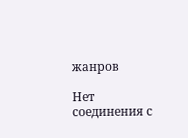жанров

Нет соединения с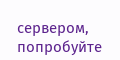сервером, попробуйте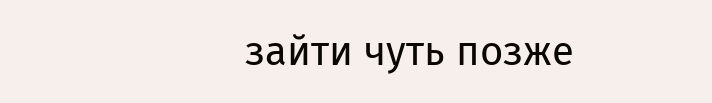зайти чуть позже